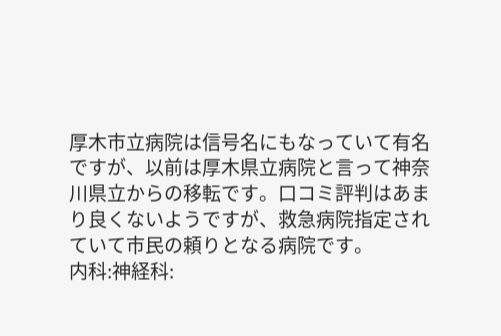厚木市立病院は信号名にもなっていて有名ですが、以前は厚木県立病院と言って神奈川県立からの移転です。口コミ評判はあまり良くないようですが、救急病院指定されていて市民の頼りとなる病院です。
内科:神経科: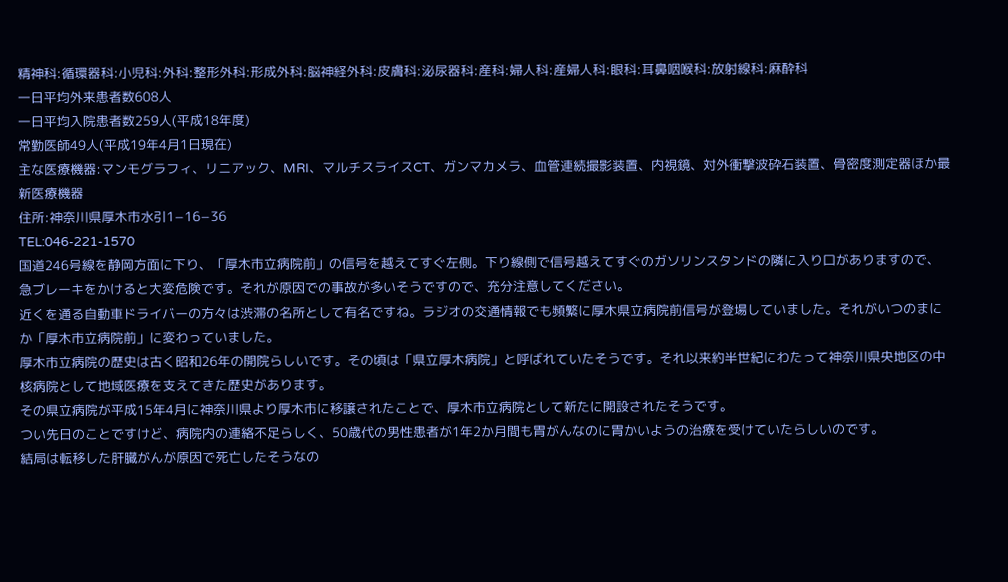精神科:循環器科:小児科:外科:整形外科:形成外科:脳神経外科:皮膚科:泌尿器科:産科:婦人科:産婦人科:眼科:耳鼻咽喉科:放射線科:麻酔科
一日平均外来患者数608人
一日平均入院患者数259人(平成18年度)
常勤医師49人(平成19年4月1日現在)
主な医療機器:マンモグラフィ、リニアック、MRI、マルチスライスCT、ガンマカメラ、血管連続撮影装置、内視鏡、対外衝撃波砕石装置、骨密度測定器ほか最新医療機器
住所:神奈川県厚木市水引1−16−36
TEL:046-221-1570
国道246号線を静岡方面に下り、「厚木市立病院前」の信号を越えてすぐ左側。下り線側で信号越えてすぐのガソリンスタンドの隣に入り口がありますので、急ブレーキをかけると大変危険です。それが原因での事故が多いそうですので、充分注意してください。
近くを通る自動車ドライバーの方々は渋滞の名所として有名ですね。ラジオの交通情報でも頻繁に厚木県立病院前信号が登場していました。それがいつのまにか「厚木市立病院前」に変わっていました。
厚木市立病院の歴史は古く昭和26年の開院らしいです。その頃は「県立厚木病院」と呼ばれていたそうです。それ以来約半世紀にわたって神奈川県央地区の中核病院として地域医療を支えてきた歴史があります。
その県立病院が平成15年4月に神奈川県より厚木市に移譲されたことで、厚木市立病院として新たに開設されたそうです。
つい先日のことですけど、病院内の連絡不足らしく、50歳代の男性患者が1年2か月間も胃がんなのに胃かいようの治療を受けていたらしいのです。
結局は転移した肝臓がんが原因で死亡したそうなの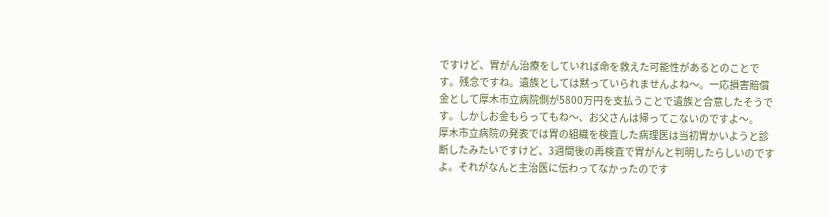ですけど、胃がん治療をしていれば命を救えた可能性があるとのことです。残念ですね。遺族としては黙っていられませんよね〜。一応損害賠償金として厚木市立病院側が5800万円を支払うことで遺族と合意したそうです。しかしお金もらってもね〜、お父さんは帰ってこないのですよ〜。
厚木市立病院の発表では胃の組織を検査した病理医は当初胃かいようと診断したみたいですけど、3週間後の再検査で胃がんと判明したらしいのですよ。それがなんと主治医に伝わってなかったのです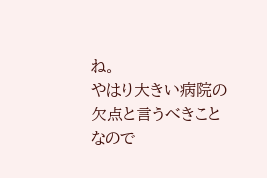ね。
やはり大きい病院の欠点と言うべきことなので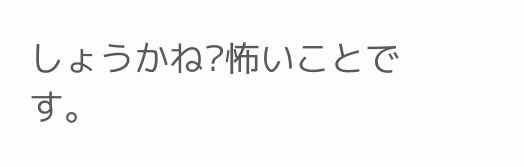しょうかね?怖いことです。